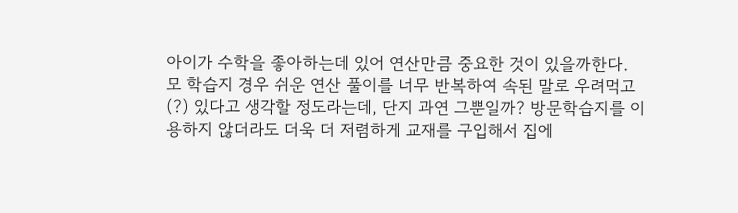아이가 수학을 좋아하는데 있어 연산만큼 중요한 것이 있을까한다. 모 학습지 경우 쉬운 연산 풀이를 너무 반복하여 속된 말로 우려먹고(?) 있다고 생각할 정도라는데, 단지 과연 그뿐일까? 방문학습지를 이용하지 않더라도 더욱 더 저렴하게 교재를 구입해서 집에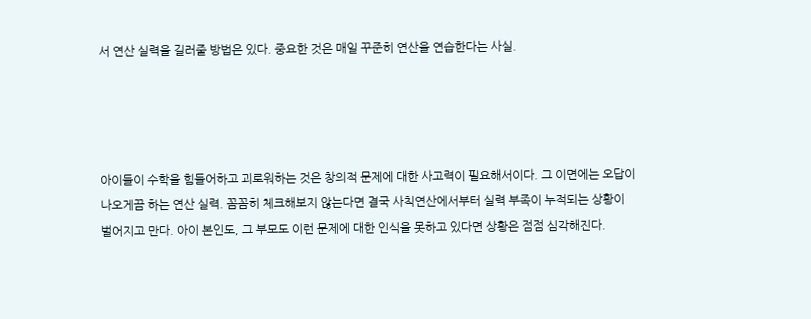서 연산 실력을 길러줄 방법은 있다. 중요한 것은 매일 꾸준히 연산을 연습한다는 사실.




아이들이 수학을 힘들어하고 괴로워하는 것은 창의적 문제에 대한 사고력이 필요해서이다. 그 이면에는 오답이 나오게끔 하는 연산 실력. 꼼꼼히 체크해보지 않는다면 결국 사칙연산에서부터 실력 부족이 누적되는 상황이 벌어지고 만다. 아이 본인도, 그 부모도 이런 문제에 대한 인식을 못하고 있다면 상황은 점점 심각해진다.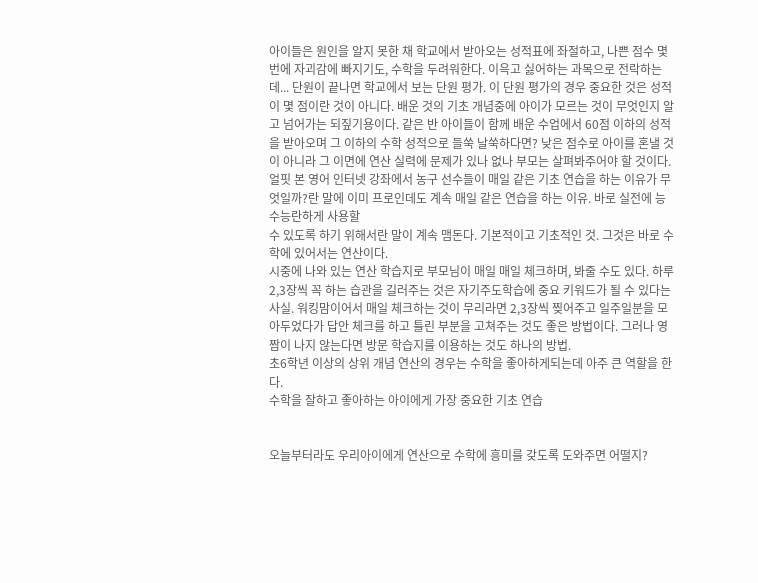아이들은 원인을 알지 못한 채 학교에서 받아오는 성적표에 좌절하고, 나쁜 점수 몇 번에 자괴감에 빠지기도, 수학을 두려워한다. 이윽고 싫어하는 과목으로 전락하는데... 단원이 끝나면 학교에서 보는 단원 평가. 이 단원 평가의 경우 중요한 것은 성적이 몇 점이란 것이 아니다. 배운 것의 기초 개념중에 아이가 모르는 것이 무엇인지 알고 넘어가는 되짚기용이다. 같은 반 아이들이 함께 배운 수업에서 60점 이하의 성적을 받아오며 그 이하의 수학 성적으로 들쑥 날쑥하다면? 낮은 점수로 아이를 혼낼 것이 아니라 그 이면에 연산 실력에 문제가 있나 없나 부모는 살펴봐주어야 할 것이다.
얼핏 본 영어 인터넷 강좌에서 농구 선수들이 매일 같은 기초 연습을 하는 이유가 무엇일까?란 말에 이미 프로인데도 계속 매일 같은 연습을 하는 이유. 바로 실전에 능수능란하게 사용할
수 있도록 하기 위해서란 말이 계속 맴돈다. 기본적이고 기초적인 것. 그것은 바로 수학에 있어서는 연산이다.
시중에 나와 있는 연산 학습지로 부모님이 매일 매일 체크하며, 봐줄 수도 있다. 하루 2,3장씩 꼭 하는 습관을 길러주는 것은 자기주도학습에 중요 키워드가 될 수 있다는 사실. 워킹맘이어서 매일 체크하는 것이 무리라면 2,3장씩 찢어주고 일주일분을 모아두었다가 답안 체크를 하고 틀린 부분을 고쳐주는 것도 좋은 방법이다. 그러나 영 짬이 나지 않는다면 방문 학습지를 이용하는 것도 하나의 방법.
초6학년 이상의 상위 개념 연산의 경우는 수학을 좋아하게되는데 아주 큰 역할을 한다.
수학을 잘하고 좋아하는 아이에게 가장 중요한 기초 연습


오늘부터라도 우리아이에게 연산으로 수학에 흥미를 갖도록 도와주면 어떨지?